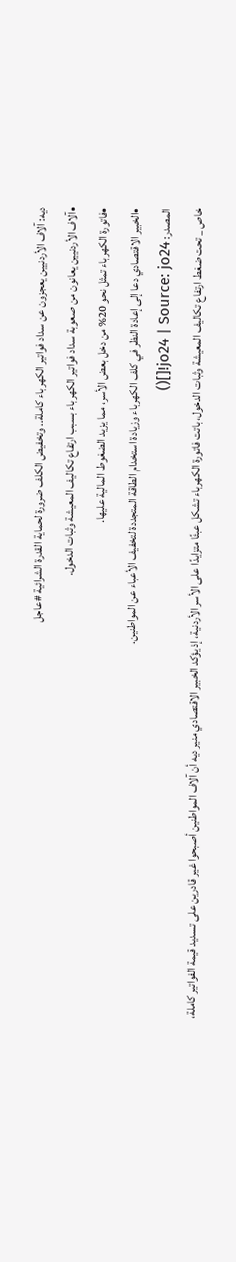ديه: آلاف الأردنيين يعجزون عن سداد فواتير الكهرباء كاملة.. وتخفيض الكلف ضرورة لحماية القدرة الشرائية #عاجل
•آلاف الأردنيين يعانون من صعوبة سداد فواتير الكهرباء بسبب ارتفاع تكاليف المعيشة وثبات الدخول.
•فاتورة الكهرباء تمثل نحو 20% من دخل بعض الأسر، مما يزيد الضغوط المالية عليها.
•الخبير الاقتصادي دعا إلى إعادة النظر في كلف الكهرباء وزيادة استخدام الطاقة المتجددة لتخفيف الأعباء عن المواطنين.
المصدر: jo24 | Source: jo24![]()
خاص _ تحت ضغط ارتفاع تكاليف المعيشة وثبات الدخول، باتت فاتورة الكهرباء تشكل عبئًا متزايدًا على الأسر الأردنية، إذ يؤكد الخبير الاقتصادي منير ديه أن آلاف المواطنين أصبحوا غير قادرين على تسديد قيمة الفواتير كاملة،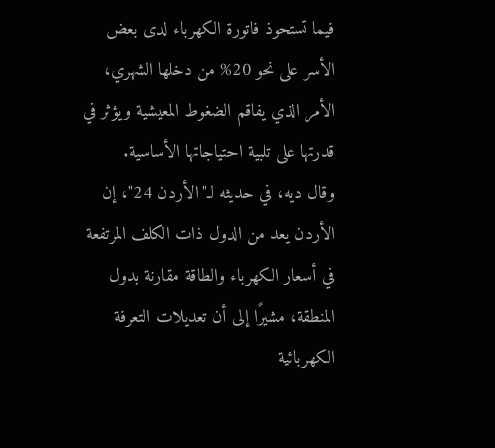فيما تستحوذ فاتورة الكهرباء لدى بعض الأسر على نحو 20% من دخلها الشهري، الأمر الذي يفاقم الضغوط المعيشية ويؤثر في قدرتها على تلبية احتياجاتها الأساسية.
وقال ديه، في حديثه لـ"الأردن 24"، إن الأردن يعد من الدول ذات الكلف المرتفعة في أسعار الكهرباء والطاقة مقارنة بدول المنطقة، مشيرًا إلى أن تعديلات التعرفة الكهربائية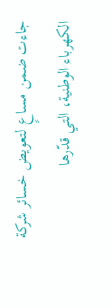جاءت ضمن مساعٍ لتعويض خسائر شركة الكهرباء الوطنية، التي قدّرها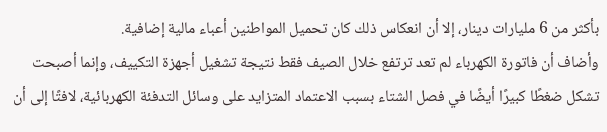بأكثر من 6 مليارات دينار، إلا أن انعكاس ذلك كان تحميل المواطنين أعباء مالية إضافية.
وأضاف أن فاتورة الكهرباء لم تعد ترتفع خلال الصيف فقط نتيجة تشغيل أجهزة التكييف، وإنما أصبحت تشكل ضغطًا كبيرًا أيضًا في فصل الشتاء بسبب الاعتماد المتزايد على وسائل التدفئة الكهربائية، لافتًا إلى أن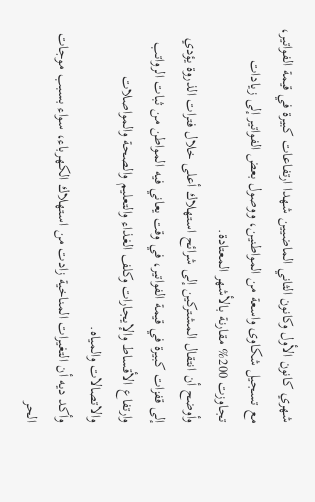شهري كانون الأول وكانون الثاني الماضيين شهدا ارتفاعات كبيرة في قيمة الفواتير، مع تسجيل شكاوى واسعة من المواطنين، ووصول بعض الفواتير إلى زيادات تجاوزت 200% مقارنة بالأشهر المعتادة.
وأوضح أن انتقال المشتركين إلى شرائح استهلاك أعلى خلال فترات الذروة يؤدي إلى قفزات كبيرة في قيمة الفواتير، في وقت يعاني فيه المواطن من ثبات الرواتب وارتفاع الأقساط والإيجارات وكلف الغذاء والتعليم والصحة والمواصلات والاتصالات والمياه.
وأكد ديه أن التغيرات المناخية زادت من استهلاك الكهرباء، سواء بسبب موجات الحر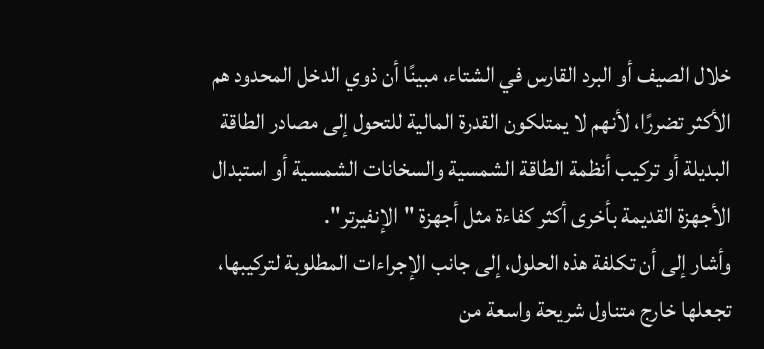خلال الصيف أو البرد القارس في الشتاء، مبينًا أن ذوي الدخل المحدود هم الأكثر تضررًا، لأنهم لا يمتلكون القدرة المالية للتحول إلى مصادر الطاقة البديلة أو تركيب أنظمة الطاقة الشمسية والسخانات الشمسية أو استبدال الأجهزة القديمة بأخرى أكثر كفاءة مثل أجهزة "الإنفيرتر".
وأشار إلى أن تكلفة هذه الحلول، إلى جانب الإجراءات المطلوبة لتركيبها، تجعلها خارج متناول شريحة واسعة من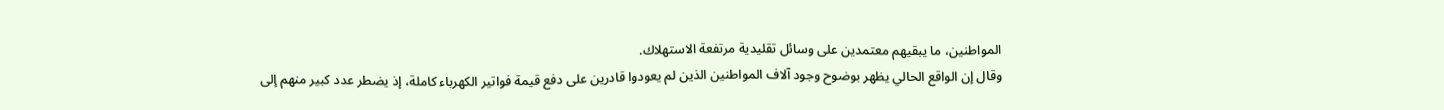المواطنين، ما يبقيهم معتمدين على وسائل تقليدية مرتفعة الاستهلاك.
وقال إن الواقع الحالي يظهر بوضوح وجود آلاف المواطنين الذين لم يعودوا قادرين على دفع قيمة فواتير الكهرباء كاملة، إذ يضطر عدد كبير منهم إلى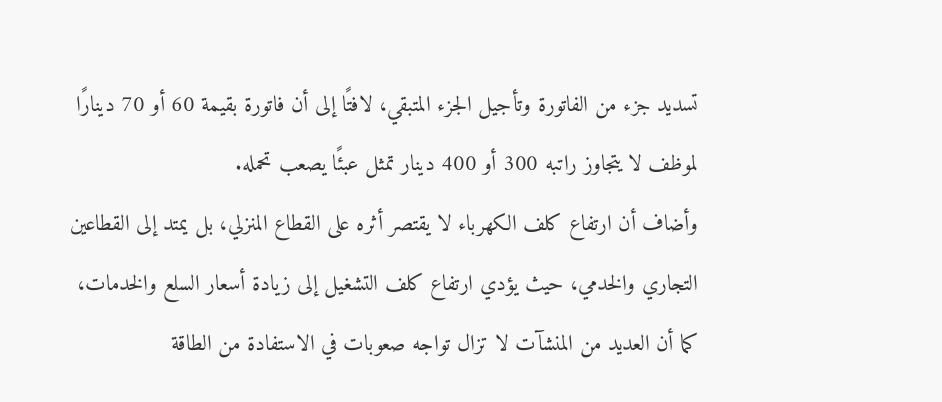تسديد جزء من الفاتورة وتأجيل الجزء المتبقي، لافتًا إلى أن فاتورة بقيمة 60 أو 70 دينارًا لموظف لا يتجاوز راتبه 300 أو 400 دينار تمثل عبئًا يصعب تحمله.
وأضاف أن ارتفاع كلف الكهرباء لا يقتصر أثره على القطاع المنزلي، بل يمتد إلى القطاعين التجاري والخدمي، حيث يؤدي ارتفاع كلف التشغيل إلى زيادة أسعار السلع والخدمات، كما أن العديد من المنشآت لا تزال تواجه صعوبات في الاستفادة من الطاقة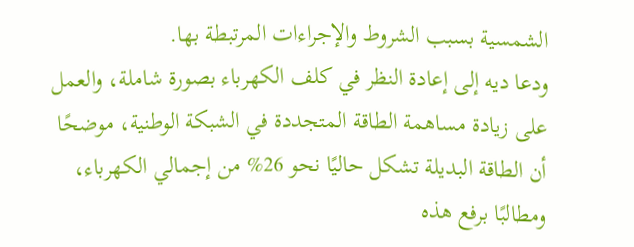الشمسية بسبب الشروط والإجراءات المرتبطة بها.
ودعا ديه إلى إعادة النظر في كلف الكهرباء بصورة شاملة، والعمل على زيادة مساهمة الطاقة المتجددة في الشبكة الوطنية، موضحًا أن الطاقة البديلة تشكل حاليًا نحو 26% من إجمالي الكهرباء، ومطالبًا برفع هذه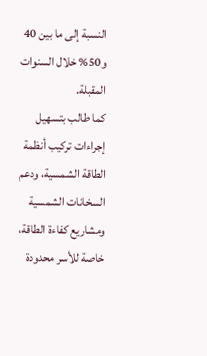النسبة إلى ما بين 40 و50% خلال السنوات المقبلة.
كما طالب بتسهيل إجراءات تركيب أنظمة الطاقة الشمسية، ودعم السخانات الشمسية ومشاريع كفاءة الطاقة، خاصة للأسر محدودة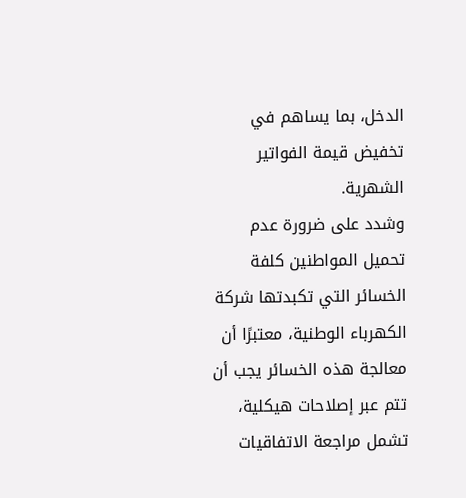الدخل، بما يساهم في تخفيض قيمة الفواتير الشهرية.
وشدد على ضرورة عدم تحميل المواطنين كلفة الخسائر التي تكبدتها شركة الكهرباء الوطنية، معتبرًا أن معالجة هذه الخسائر يجب أن تتم عبر إصلاحات هيكلية، تشمل مراجعة الاتفاقيات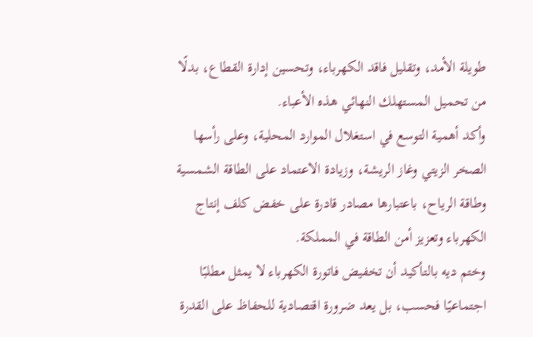طويلة الأمد، وتقليل فاقد الكهرباء، وتحسين إدارة القطاع، بدلًا من تحميل المستهلك النهائي هذه الأعباء.
وأكد أهمية التوسع في استغلال الموارد المحلية، وعلى رأسها الصخر الزيتي وغاز الريشة، وزيادة الاعتماد على الطاقة الشمسية وطاقة الرياح، باعتبارها مصادر قادرة على خفض كلف إنتاج الكهرباء وتعزيز أمن الطاقة في المملكة.
وختم ديه بالتأكيد أن تخفيض فاتورة الكهرباء لا يمثل مطلبًا اجتماعيًا فحسب، بل يعد ضرورة اقتصادية للحفاظ على القدرة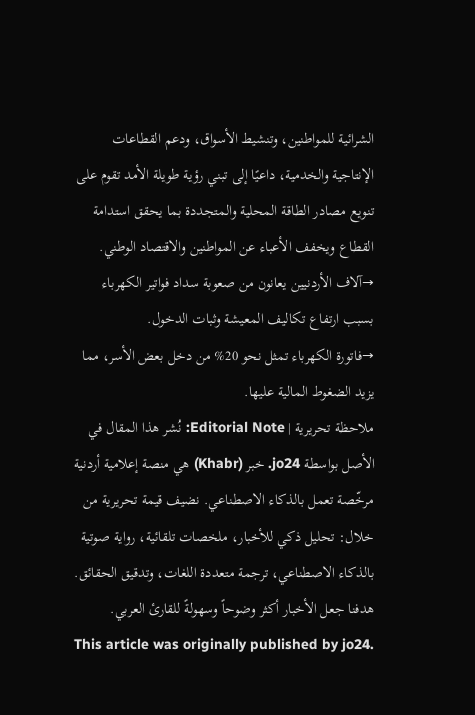الشرائية للمواطنين، وتنشيط الأسواق، ودعم القطاعات الإنتاجية والخدمية، داعيًا إلى تبني رؤية طويلة الأمد تقوم على تنويع مصادر الطاقة المحلية والمتجددة بما يحقق استدامة القطاع ويخفف الأعباء عن المواطنين والاقتصاد الوطني.
→آلاف الأردنيين يعانون من صعوبة سداد فواتير الكهرباء بسبب ارتفاع تكاليف المعيشة وثبات الدخول.
→فاتورة الكهرباء تمثل نحو 20% من دخل بعض الأسر، مما يزيد الضغوط المالية عليها.
ملاحظة تحريرية | Editorial Note: نُشر هذا المقال في الأصل بواسطة jo24. خبر (Khabr) هي منصة إعلامية أردنية مرخّصة تعمل بالذكاء الاصطناعي. نضيف قيمة تحريرية من خلال: تحليل ذكي للأخبار، ملخصات تلقائية، رواية صوتية بالذكاء الاصطناعي، ترجمة متعددة اللغات، وتدقيق الحقائق. هدفنا جعل الأخبار أكثر وضوحاً وسهولةً للقارئ العربي.
This article was originally published by jo24.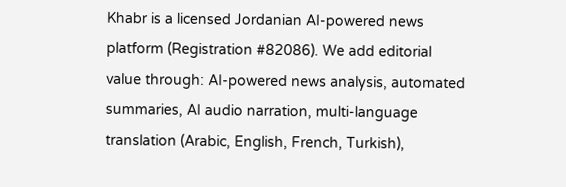Khabr is a licensed Jordanian AI-powered news platform (Registration #82086). We add editorial value through: AI-powered news analysis, automated summaries, AI audio narration, multi-language translation (Arabic, English, French, Turkish),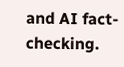and AI fact-checking.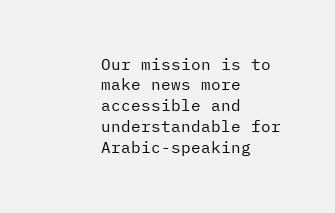Our mission is to make news more accessible and understandable for Arabic-speaking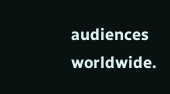audiences worldwide.